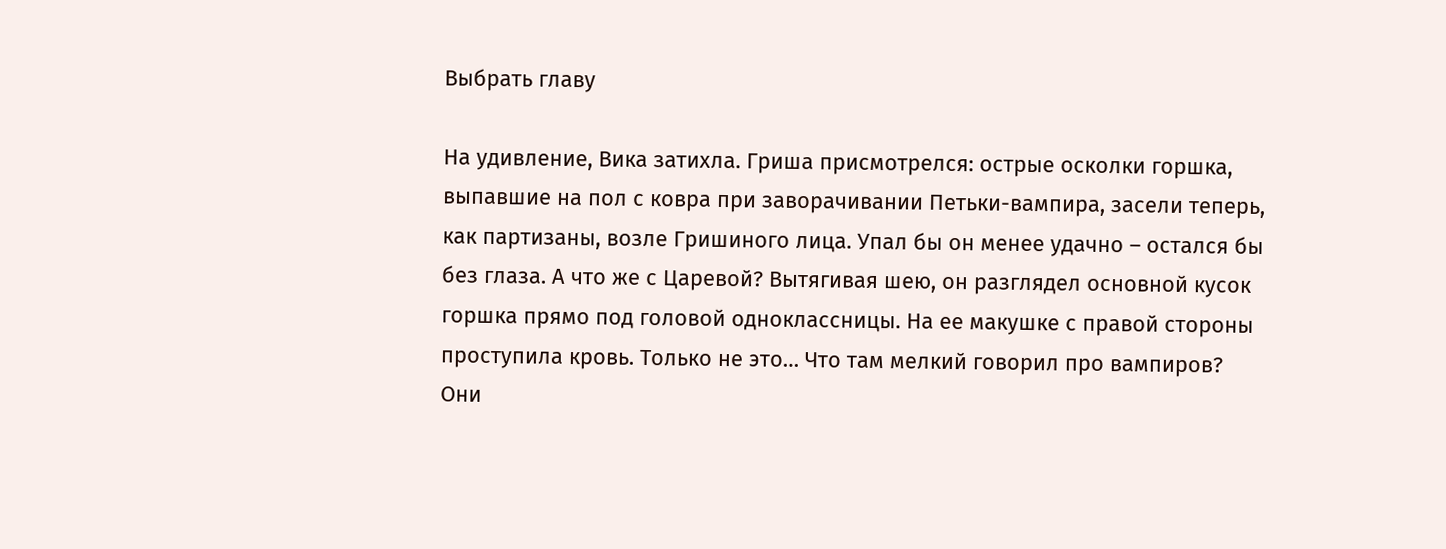Выбрать главу

На удивление, Вика затихла. Гриша присмотрелся: острые осколки горшка, выпавшие на пол с ковра при заворачивании Петьки-вампира, засели теперь, как партизаны, возле Гришиного лица. Упал бы он менее удачно – остался бы без глаза. А что же с Царевой? Вытягивая шею, он разглядел основной кусок горшка прямо под головой одноклассницы. На ее макушке с правой стороны проступила кровь. Только не это… Что там мелкий говорил про вампиров? Они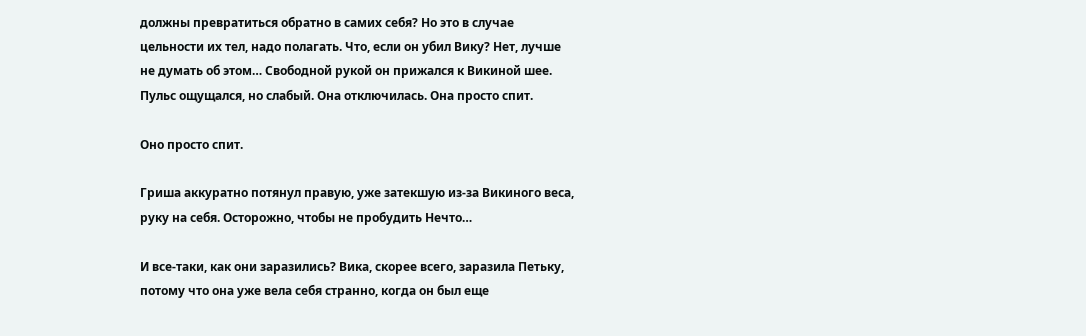должны превратиться обратно в самих себя? Но это в случае цельности их тел, надо полагать. Что, если он убил Вику? Нет, лучше не думать об этом… Свободной рукой он прижался к Викиной шее. Пульс ощущался, но слабый. Она отключилась. Она просто спит.

Оно просто спит.

Гриша аккуратно потянул правую, уже затекшую из-за Викиного веса, руку на себя. Осторожно, чтобы не пробудить Нечто…

И все-таки, как они заразились? Вика, скорее всего, заразила Петьку, потому что она уже вела себя странно, когда он был еще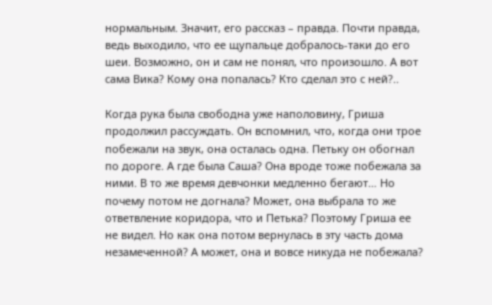нормальным. Значит, его рассказ – правда. Почти правда, ведь выходило, что ее щупальце добралось-таки до его шеи. Возможно, он и сам не понял, что произошло. А вот сама Вика? Кому она попалась? Кто сделал это с ней?..

Когда рука была свободна уже наполовину, Гриша продолжил рассуждать. Он вспомнил, что, когда они трое побежали на звук, она осталась одна. Петьку он обогнал по дороге. А где была Саша? Она вроде тоже побежала за ними. В то же время девчонки медленно бегают… Но почему потом не догнала? Может, она выбрала то же ответвление коридора, что и Петька? Поэтому Гриша ее не видел. Но как она потом вернулась в эту часть дома незамеченной? А может, она и вовсе никуда не побежала?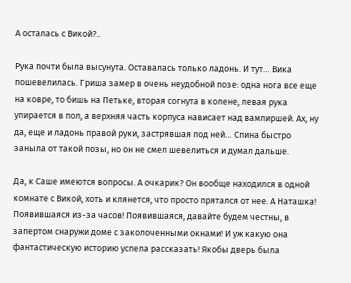А осталась с Викой?..

Рука почти была высунута. Оставалась только ладонь. И тут… Вика пошевелилась. Гриша замер в очень неудобной позе: одна нога все еще на ковре, то бишь на Петьке, вторая согнута в колене, левая рука упирается в пол, а верхняя часть корпуса нависает над вампиршей. Ах, ну да, еще и ладонь правой руки, застрявшая под ней… Спина быстро заныла от такой позы, но он не смел шевелиться и думал дальше.

Да, к Саше имеются вопросы. А очкарик? Он вообще находился в одной комнате с Викой, хоть и клянется, что просто прятался от нее. А Наташка! Появившаяся из-за часов! Появившаяся, давайте будем честны, в запертом снаружи доме с заколоченными окнами! И уж какую она фантастическую историю успела рассказать! Якобы дверь была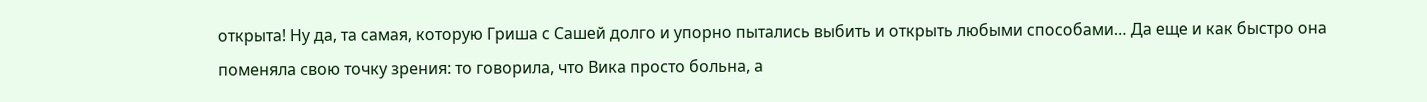открыта! Ну да, та самая, которую Гриша с Сашей долго и упорно пытались выбить и открыть любыми способами… Да еще и как быстро она поменяла свою точку зрения: то говорила, что Вика просто больна, а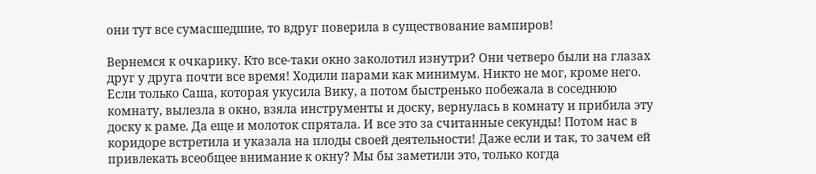они тут все сумасшедшие, то вдруг поверила в существование вампиров!

Вернемся к очкарику. Кто все-таки окно заколотил изнутри? Они четверо были на глазах друг у друга почти все время! Ходили парами как минимум. Никто не мог, кроме него. Если только Саша, которая укусила Вику, а потом быстренько побежала в соседнюю комнату, вылезла в окно, взяла инструменты и доску, вернулась в комнату и прибила эту доску к раме. Да еще и молоток спрятала. И все это за считанные секунды! Потом нас в коридоре встретила и указала на плоды своей деятельности! Даже если и так, то зачем ей привлекать всеобщее внимание к окну? Мы бы заметили это, только когда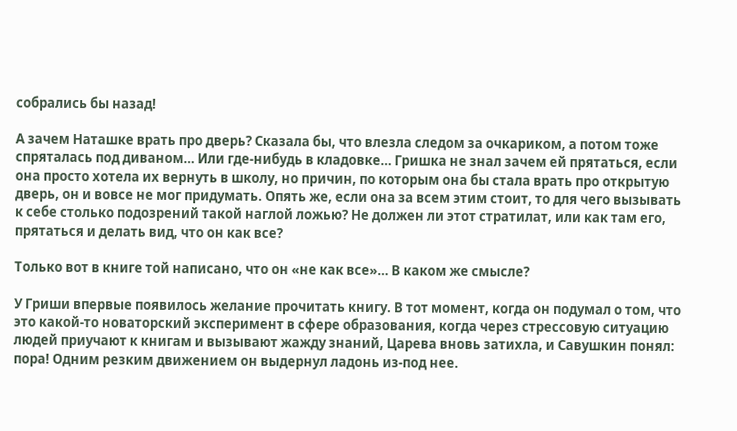собрались бы назад!

А зачем Наташке врать про дверь? Сказала бы, что влезла следом за очкариком, а потом тоже спряталась под диваном… Или где-нибудь в кладовке… Гришка не знал зачем ей прятаться, если она просто хотела их вернуть в школу, но причин, по которым она бы стала врать про открытую дверь, он и вовсе не мог придумать. Опять же, если она за всем этим стоит, то для чего вызывать к себе столько подозрений такой наглой ложью? Не должен ли этот стратилат, или как там его, прятаться и делать вид, что он как все?

Только вот в книге той написано, что он «не как все»… В каком же смысле?

У Гриши впервые появилось желание прочитать книгу. В тот момент, когда он подумал о том, что это какой-то новаторский эксперимент в сфере образования, когда через стрессовую ситуацию людей приучают к книгам и вызывают жажду знаний, Царева вновь затихла, и Савушкин понял: пора! Одним резким движением он выдернул ладонь из-под нее.